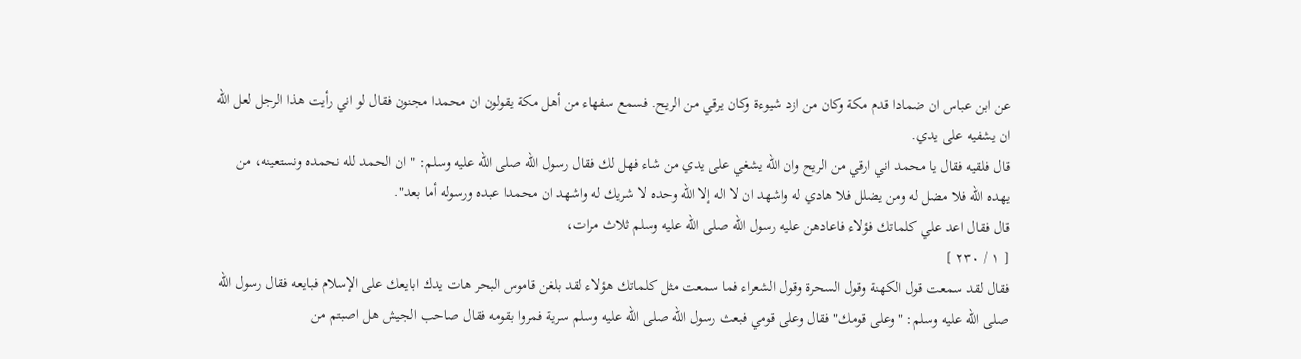عن ابن عباس ان ضمادا قدم مكة وكان من ازد شيوءة وكان يرقي من الريح. فسمع سفهاء من أهل مكة يقولون ان محمدا مجنون فقال لو اني رأيت هذا الرجل لعل الله ان يشفيه على يدي.
قال فلقيه فقال يا محمد اني ارقي من الريح وان الله يشغي على يدي من شاء فهل لك فقال رسول الله صلى الله عليه وسلم: " ان الحمد لله نحمده ونستعينه، من يهده الله فلا مضل له ومن يضلل فلا هادي له واشهد ان لا اله إلا الله وحده لا شريك له واشهد ان محمدا عبده ورسوله أما بعد".
قال فقال اعد علي كلماتك فؤلاء فاعادهن عليه رسول الله صلى الله عليه وسلم ثلاث مرات،
[ ١ / ٢٣٠ ]
فقال لقد سمعت قول الكهنة وقول السحرة وقول الشعراء فما سمعت مثل كلماتك هؤلاء لقد بلغن قاموس البحر هات يدك ابايعك على الإسلام فبايعه فقال رسول الله صلى الله عليه وسلم: "وعلى قومك" فقال وعلى قومي فبعث رسول الله صلى الله عليه وسلم سرية فمروا بقومه فقال صاحب الجيش هل اصبتم من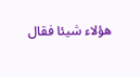هؤلاء شيئا فقال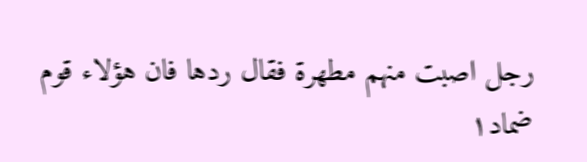رجل اصبت منهم مطهرة فقال ردها فان هؤلاء قوم ضماد١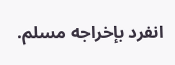انفرد بإخراجه مسلم.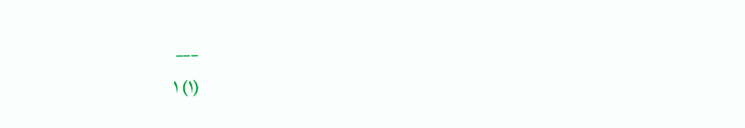___
(١) ١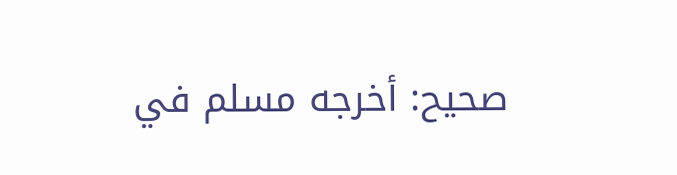صحيح: أخرجه مسلم في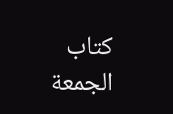كتاب الجمعة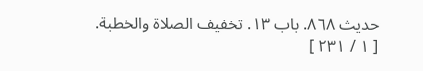حديث ٨٦٨. باب ١٣. تخفيف الصلاة والخطبة.
[ ١ / ٢٣١ ]